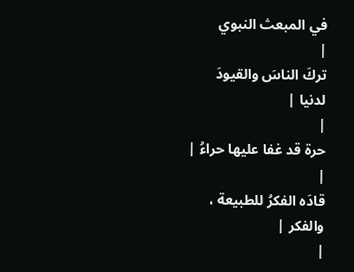في المبعث النبوي
|
تركَ الناسَ والقيودَ لدنيا |
|
حرة قد غفا عليها حراءُ |
|
قادَه الفكرُ للطبيعة ، والفكر |
|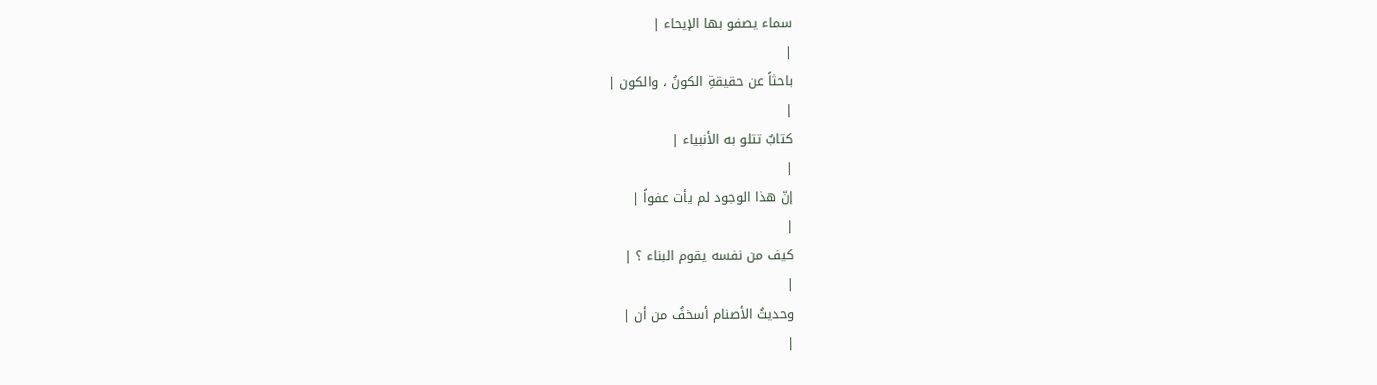سماء يصفو بها الإيحاء |
|
باحثاً عن حقيقةِ الكونُ ، والكون |
|
كتابٌ تتلو به الأنبياء |
|
إنّ هذا الوجود لم يأت عفواً |
|
كيف من نفسه يقوم البناء ؟ |
|
وحديثُ الأصنام أسخفُ من أن |
|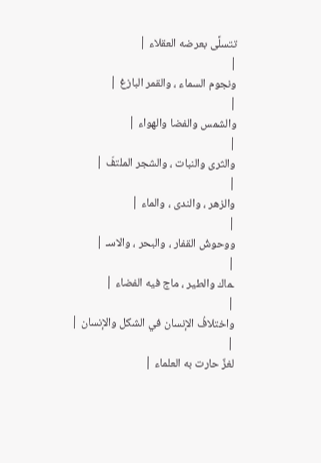تتسلَّى بعرضه العقلاء |
|
ونجوم السماء ، والقمر البازغ |
|
والشمس والفضا والهواء |
|
والثرى والنبات ، والشجر الملتفّ |
|
والزهر ، والندى ، والماء |
|
ووحوشُ القفار ، والبحر ، والاسـ |
|
ـماك والطير ، ماج فيه الفضاء |
|
واختلافُ الإنسان في الشكل والإنسان |
|
لغزٌ حارت به العلماء |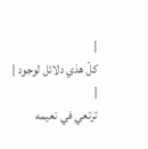|
كلّ هذي دلائل لوجود |
|
ترتعي في نعيمه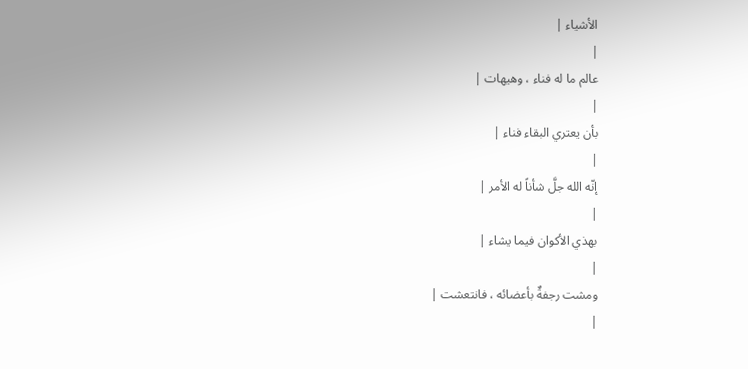الأشياء |
|
عالم ما له فناء ، وهيهات |
|
بأن يعتري البقاء فناء |
|
إنّه الله جلَّ شأناً له الأمر |
|
بهذي الأكوان فيما يشاء |
|
ومشت رجفةٌ بأعضائه ، فانتعشت |
|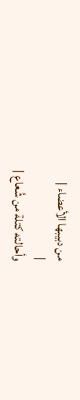من دبيبها الأعضاء |
|
وأحالته كتلة من شُعاع |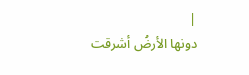|
دونها الأرضُ أشرقت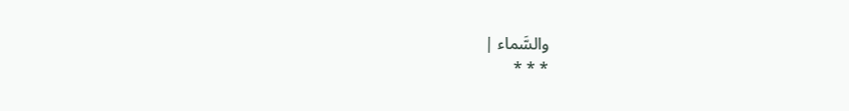والسَّماء |
* * *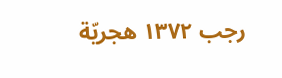رجب ١٣٧٢ هجريّة